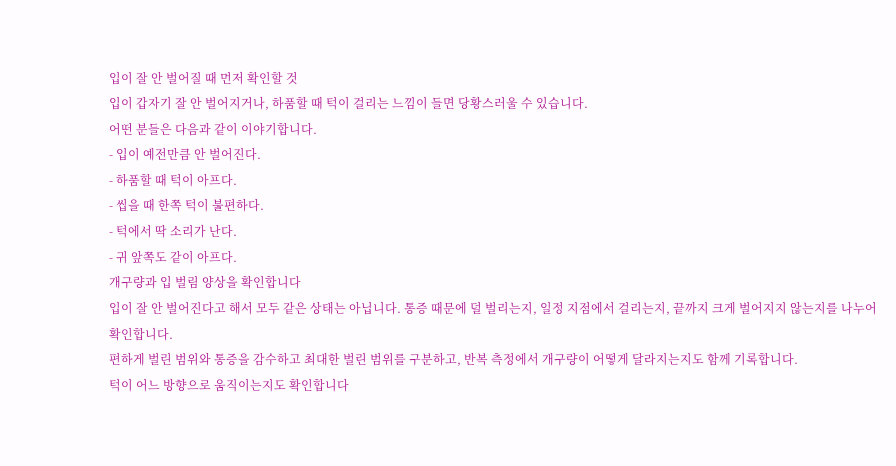입이 잘 안 벌어질 때 먼저 확인할 것
입이 갑자기 잘 안 벌어지거나, 하품할 때 턱이 걸리는 느낌이 들면 당황스러울 수 있습니다.
어떤 분들은 다음과 같이 이야기합니다.
- 입이 예전만큼 안 벌어진다.
- 하품할 때 턱이 아프다.
- 씹을 때 한쪽 턱이 불편하다.
- 턱에서 딱 소리가 난다.
- 귀 앞쪽도 같이 아프다.
개구량과 입 벌림 양상을 확인합니다
입이 잘 안 벌어진다고 해서 모두 같은 상태는 아닙니다. 통증 때문에 덜 벌리는지, 일정 지점에서 걸리는지, 끝까지 크게 벌어지지 않는지를 나누어 확인합니다.
편하게 벌린 범위와 통증을 감수하고 최대한 벌린 범위를 구분하고, 반복 측정에서 개구량이 어떻게 달라지는지도 함께 기록합니다.
턱이 어느 방향으로 움직이는지도 확인합니다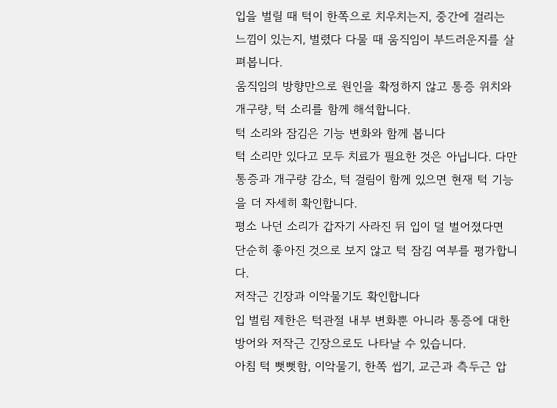입을 벌릴 때 턱이 한쪽으로 치우치는지, 중간에 걸리는 느낌이 있는지, 벌렸다 다물 때 움직임이 부드러운지를 살펴봅니다.
움직임의 방향만으로 원인을 확정하지 않고 통증 위치와 개구량, 턱 소리를 함께 해석합니다.
턱 소리와 잠김은 기능 변화와 함께 봅니다
턱 소리만 있다고 모두 치료가 필요한 것은 아닙니다. 다만 통증과 개구량 감소, 턱 걸림이 함께 있으면 현재 턱 기능을 더 자세히 확인합니다.
평소 나던 소리가 갑자기 사라진 뒤 입이 덜 벌어졌다면 단순히 좋아진 것으로 보지 않고 턱 잠김 여부를 평가합니다.
저작근 긴장과 이악물기도 확인합니다
입 벌림 제한은 턱관절 내부 변화뿐 아니라 통증에 대한 방어와 저작근 긴장으로도 나타날 수 있습니다.
아침 턱 뻣뻣함, 이악물기, 한쪽 씹기, 교근과 측두근 압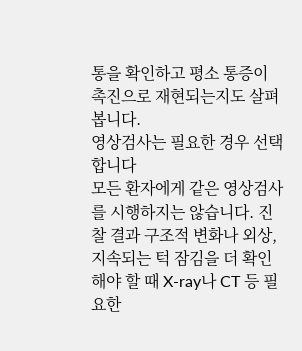통을 확인하고 평소 통증이 촉진으로 재현되는지도 살펴봅니다.
영상검사는 필요한 경우 선택합니다
모든 환자에게 같은 영상검사를 시행하지는 않습니다. 진찰 결과 구조적 변화나 외상, 지속되는 턱 잠김을 더 확인해야 할 때 X-ray나 CT 등 필요한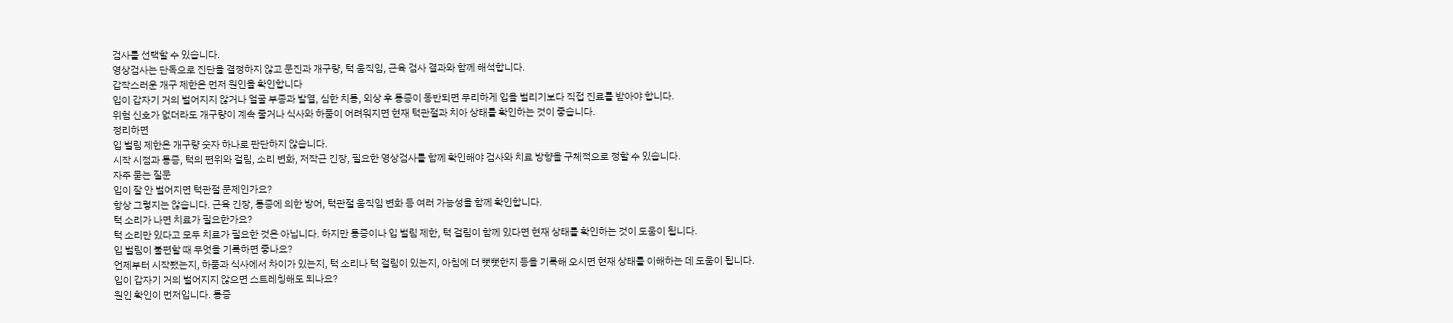검사를 선택할 수 있습니다.
영상검사는 단독으로 진단을 결정하지 않고 문진과 개구량, 턱 움직임, 근육 검사 결과와 함께 해석합니다.
갑작스러운 개구 제한은 먼저 원인을 확인합니다
입이 갑자기 거의 벌어지지 않거나 얼굴 부종과 발열, 심한 치통, 외상 후 통증이 동반되면 무리하게 입을 벌리기보다 직접 진료를 받아야 합니다.
위험 신호가 없더라도 개구량이 계속 줄거나 식사와 하품이 어려워지면 현재 턱관절과 치아 상태를 확인하는 것이 좋습니다.
정리하면
입 벌림 제한은 개구량 숫자 하나로 판단하지 않습니다.
시작 시점과 통증, 턱의 편위와 걸림, 소리 변화, 저작근 긴장, 필요한 영상검사를 함께 확인해야 검사와 치료 방향을 구체적으로 정할 수 있습니다.
자주 묻는 질문
입이 잘 안 벌어지면 턱관절 문제인가요?
항상 그렇지는 않습니다. 근육 긴장, 통증에 의한 방어, 턱관절 움직임 변화 등 여러 가능성을 함께 확인합니다.
턱 소리가 나면 치료가 필요한가요?
턱 소리만 있다고 모두 치료가 필요한 것은 아닙니다. 하지만 통증이나 입 벌림 제한, 턱 걸림이 함께 있다면 현재 상태를 확인하는 것이 도움이 됩니다.
입 벌림이 불편할 때 무엇을 기록하면 좋나요?
언제부터 시작됐는지, 하품과 식사에서 차이가 있는지, 턱 소리나 턱 걸림이 있는지, 아침에 더 뻣뻣한지 등을 기록해 오시면 현재 상태를 이해하는 데 도움이 됩니다.
입이 갑자기 거의 벌어지지 않으면 스트레칭해도 되나요?
원인 확인이 먼저입니다. 통증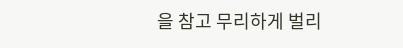을 참고 무리하게 벌리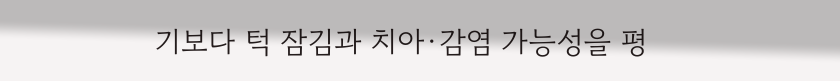기보다 턱 잠김과 치아·감염 가능성을 평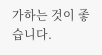가하는 것이 좋습니다.